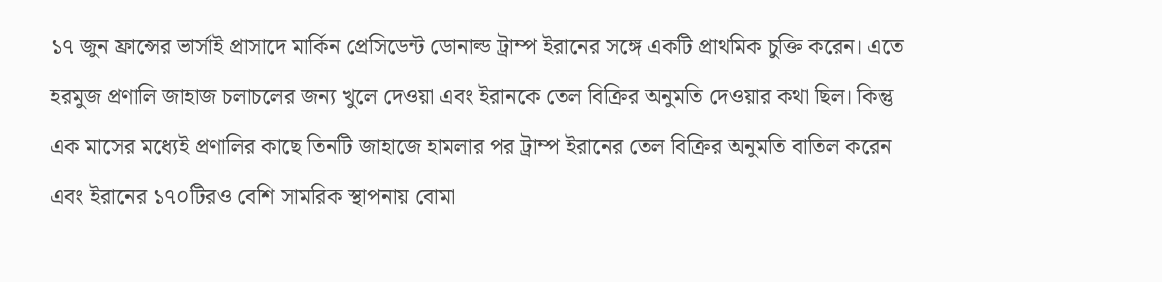১৭ জুন ফ্রান্সের ভার্সাই প্রাসাদে মার্কিন প্রেসিডেন্ট ডোনাল্ড ট্রাম্প ইরানের সঙ্গে একটি প্রাথমিক চুক্তি করেন। এতে হরমুজ প্রণালি জাহাজ চলাচলের জন্য খুলে দেওয়া এবং ইরানকে তেল বিক্রির অনুমতি দেওয়ার কথা ছিল। কিন্তু এক মাসের মধ্যেই প্রণালির কাছে তিনটি জাহাজে হামলার পর ট্রাম্প ইরানের তেল বিক্রির অনুমতি বাতিল করেন এবং ইরানের ১৭০টিরও বেশি সামরিক স্থাপনায় বোমা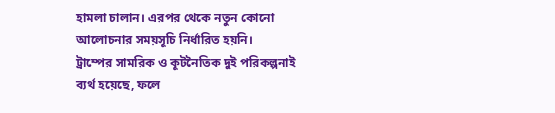হামলা চালান। এরপর থেকে নতুন কোনো আলোচনার সময়সূচি নির্ধারিত হয়নি।
ট্রাম্পের সামরিক ও কূটনৈতিক দুই পরিকল্পনাই ব্যর্থ হয়েছে, ফলে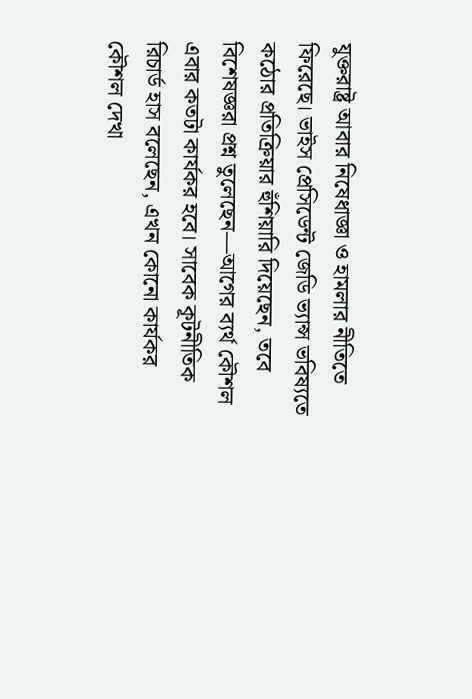যুক্তরাষ্ট্র আবার নিষেধাজ্ঞা ও হামলার নীতিতে ফিরেছে। ভাইস প্রেসিডেন্ট জেডি ভ্যান্স ভবিষ্যতে কঠোর প্রতিক্রিয়ার হুঁশিয়ারি দিয়েছেন, তবে বিশেষজ্ঞরা প্রশ্ন তুলেছেন—আগের ব্যর্থ কৌশল এবার কতটা কার্যকর হবে। সাবেক কূটনীতিক রিচার্ড হাস বলেছেন, এখন কোনো কার্যকর কৌশল দেখা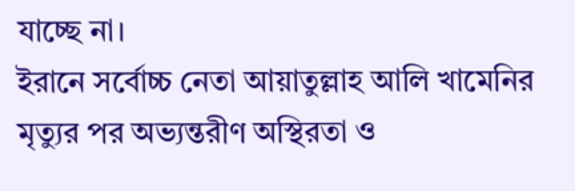যাচ্ছে না।
ইরানে সর্বোচ্চ নেতা আয়াতুল্লাহ আলি খামেনির মৃত্যুর পর অভ্যন্তরীণ অস্থিরতা ও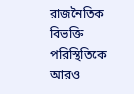রাজনৈতিক বিভক্তি পরিস্থিতিকে আরও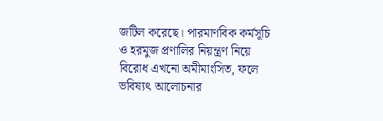জটিল করেছে। পারমাণবিক কর্মসূচি ও হরমুজ প্রণালির নিয়ন্ত্রণ নিয়ে বিরোধ এখনো অমীমাংসিত, ফলে ভবিষ্যৎ আলোচনার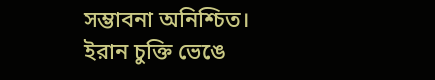সম্ভাবনা অনিশ্চিত।
ইরান চুক্তি ভেঙে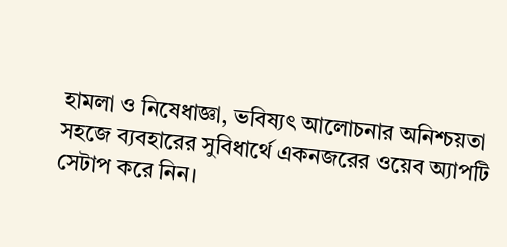হামলা ও নিষেধাজ্ঞা, ভবিষ্যৎ আলোচনার অনিশ্চয়তা
সহজে ব্যবহারের সুবিধার্থে একনজরের ওয়েব অ্যাপটি সেটাপ করে নিন।